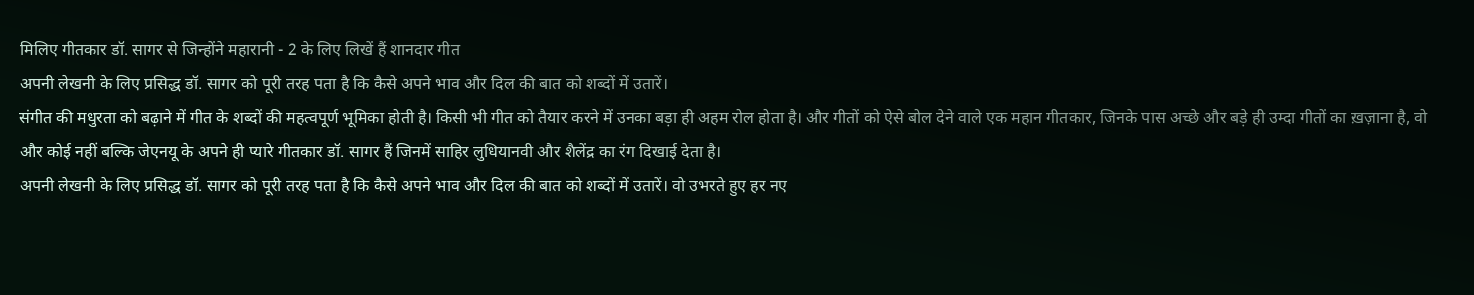मिलिए गीतकार डॉ. सागर से जिन्होंने महारानी - 2 के लिए लिखें हैं शानदार गीत
अपनी लेखनी के लिए प्रसिद्ध डॉ. सागर को पूरी तरह पता है कि कैसे अपने भाव और दिल की बात को शब्दों में उतारें।
संगीत की मधुरता को बढ़ाने में गीत के शब्दों की महत्वपूर्ण भूमिका होती है। किसी भी गीत को तैयार करने में उनका बड़ा ही अहम रोल होता है। और गीतों को ऐसे बोल देने वाले एक महान गीतकार, जिनके पास अच्छे और बड़े ही उम्दा गीतों का ख़ज़ाना है, वो और कोई नहीं बल्कि जेएनयू के अपने ही प्यारे गीतकार डॉ. सागर हैं जिनमें साहिर लुधियानवी और शैलेंद्र का रंग दिखाई देता है।
अपनी लेखनी के लिए प्रसिद्ध डॉ. सागर को पूरी तरह पता है कि कैसे अपने भाव और दिल की बात को शब्दों में उतारें। वो उभरते हुए हर नए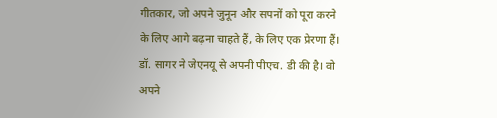गीतकार, जो अपने जुनून और सपनों को पूरा करने के लिए आगे बढ़ना चाहते हैं, के लिए एक प्रेरणा हैं।
डॉ. सागर ने जेएनयू से अपनी पीएच. डी की है। वो अपने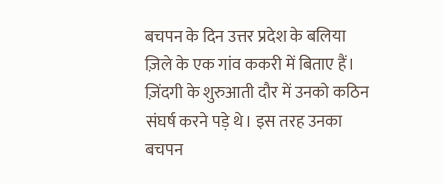बचपन के दिन उत्तर प्रदेश के बलिया ज़िले के एक गांव ककरी में बिताए हैं। ज़िंदगी के शुरुआती दौर में उनको कठिन संघर्ष करने पड़े थे। इस तरह उनका बचपन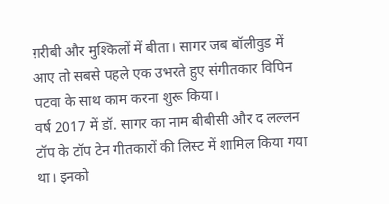ग़रीबी और मुश्किलों में बीता। सागर जब बॉलीवुड में आए तो सबसे पहले एक उभरते हुए संगीतकार विपिन पटवा के साथ काम करना शुरू किया।
वर्ष 2017 में डॉ. सागर का नाम बीबीसी और द लल्लन टॉप के टॉप टेन गीतकारों की लिस्ट में शामिल किया गया था। इनको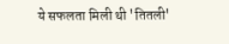ये सफलता मिली थी 'तितली'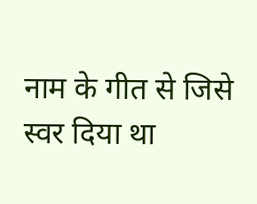नाम के गीत से जिसे स्वर दिया था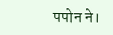पपोन ने।